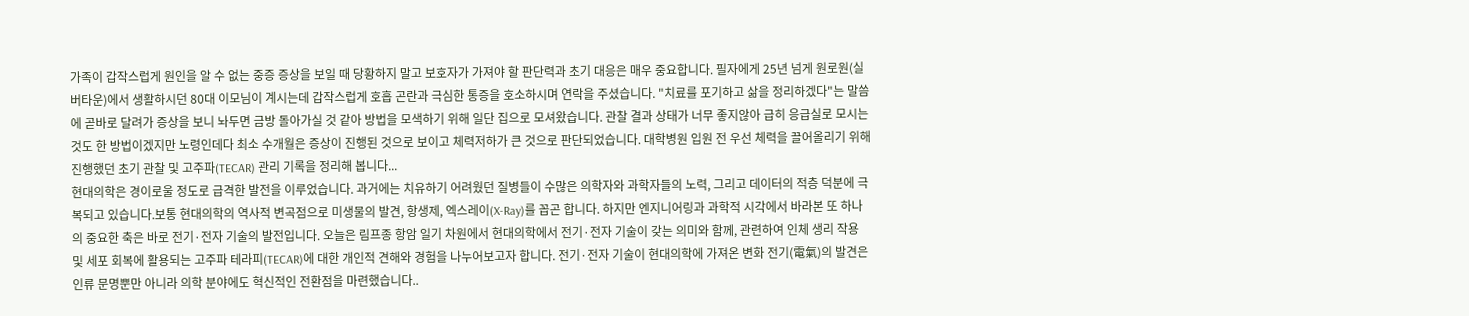가족이 갑작스럽게 원인을 알 수 없는 중증 증상을 보일 때 당황하지 말고 보호자가 가져야 할 판단력과 초기 대응은 매우 중요합니다. 필자에게 25년 넘게 원로원(실버타운)에서 생활하시던 80대 이모님이 계시는데 갑작스럽게 호흡 곤란과 극심한 통증을 호소하시며 연락을 주셨습니다. "치료를 포기하고 삶을 정리하겠다"는 말씀에 곧바로 달려가 증상을 보니 놔두면 금방 돌아가실 것 같아 방법을 모색하기 위해 일단 집으로 모셔왔습니다. 관찰 결과 상태가 너무 좋지않아 급히 응급실로 모시는 것도 한 방법이겠지만 노령인데다 최소 수개월은 증상이 진행된 것으로 보이고 체력저하가 큰 것으로 판단되었습니다. 대학병원 입원 전 우선 체력을 끌어올리기 위해 진행했던 초기 관찰 및 고주파(TECAR) 관리 기록을 정리해 봅니다...
현대의학은 경이로울 정도로 급격한 발전을 이루었습니다. 과거에는 치유하기 어려웠던 질병들이 수많은 의학자와 과학자들의 노력, 그리고 데이터의 적층 덕분에 극복되고 있습니다.보통 현대의학의 역사적 변곡점으로 미생물의 발견, 항생제, 엑스레이(X-Ray)를 꼽곤 합니다. 하지만 엔지니어링과 과학적 시각에서 바라본 또 하나의 중요한 축은 바로 전기·전자 기술의 발전입니다. 오늘은 림프종 항암 일기 차원에서 현대의학에서 전기·전자 기술이 갖는 의미와 함께, 관련하여 인체 생리 작용 및 세포 회복에 활용되는 고주파 테라피(TECAR)에 대한 개인적 견해와 경험을 나누어보고자 합니다. 전기·전자 기술이 현대의학에 가져온 변화 전기(電氣)의 발견은 인류 문명뿐만 아니라 의학 분야에도 혁신적인 전환점을 마련했습니다..